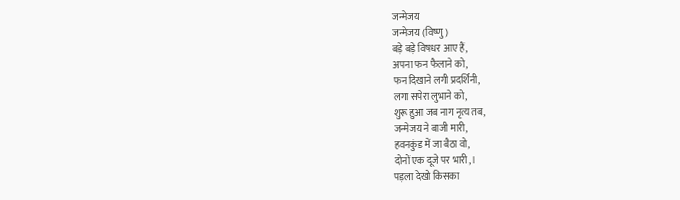जन्मेजय
जन्मेजय (विष्णु)
बड़े बड़े विषधर आए हैं,
अपना फन फैलाने को,
फन दिखाने लगी प्रदर्शिनी,
लगा सपेरा लुभाने को,
शुरू हुआ जब नाग नृत्य तब,
जन्मेजय ने बाजी मारी,
हवनकुंड में जा बैठा वो,
दोनों एक दूजे पर भारी,।
पड़ला देखो किसका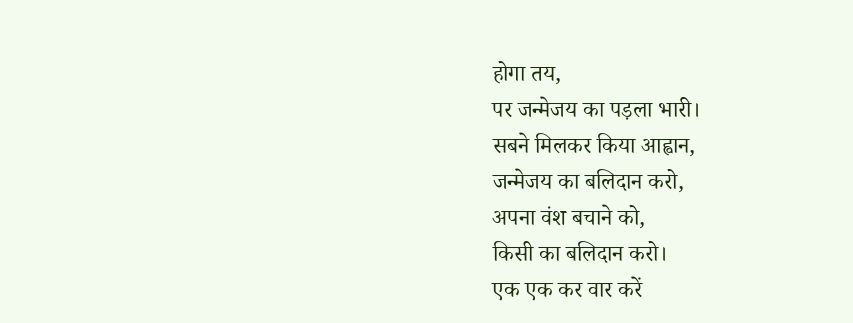होगा तय,
पर जन्मेजय का पड़ला भारी।
सबने मिलकर किया आह्वान,
जन्मेजय का बलिदान करो,
अपना वंश बचाने को,
किसी का बलिदान करो।
एक एक कर वार करें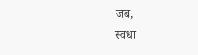जब,
स्वधा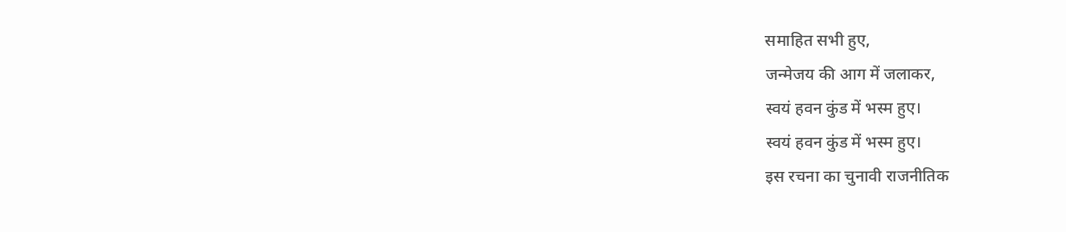समाहित सभी हुए,
जन्मेजय की आग में जलाकर,
स्वयं हवन कुंड में भस्म हुए।
स्वयं हवन कुंड में भस्म हुए।
इस रचना का चुनावी राजनीतिक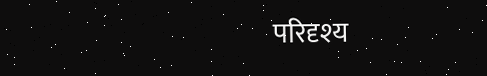परिदृश्य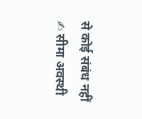से कोई संबंध नहीं
✍ सीमा अवस्थी